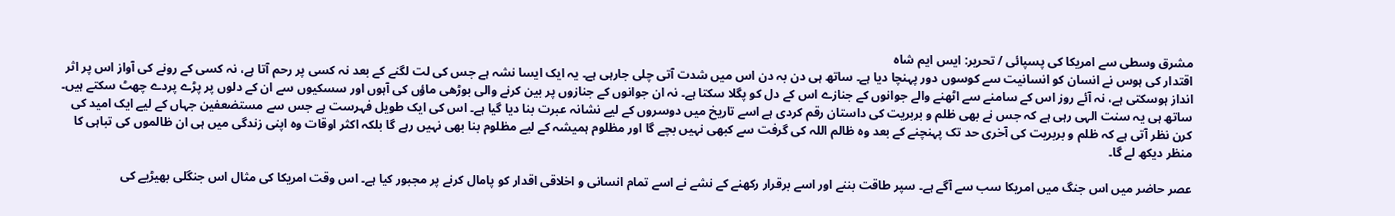مشرق وسطی سے امریکا کی پسپائی / تحریر: ایس ایم شاہ
اقتدار کی ہوس نے انسان کو انسانیت سے کوسوں دور پہنچا دیا ہے۔ ساتھ ہی دن بہ دن اس میں شدت آتی چلی جارہی ہے۔ یہ ایک ایسا نشہ ہے جس کی لت لگنے کے بعد نہ کسی پر رحم آتا ہے، نہ کسی کے رونے کی آواز اس پر اثر انداز ہوسکتی ہے، نہ آئے روز اس کے سامنے سے اٹھنے والے جوانوں کے جنازے اس کے دل کو پگلا سکتا ہے۔ نہ ان جوانوں کے جنازوں پر بین کرنے والی بوڑھی ماؤں کی آہوں اور سسکیوں سے ان کے دلوں پر پڑے پردے چھٹ سکتے ہیں۔ ساتھ ہی یہ سنت الہی رہی ہے کہ جس نے بھی ظلم و بربریت کی داستان رقم کردی ہے اسے تاریخ میں دوسروں کے لیے نشانہ عبرت بنا دیا گیا ہے۔ اس کی ایک طویل فہرست ہے جس سے مستضعفین جہاں کے لیے ایک امید کی کرن نظر آتی ہے کہ ظلم و بربریت کی آخری حد تک پہنچنے کے بعد وہ ظالم اللہ کی گرفت سے کبھی نہیں بچے گا اور مظلوم ہمیشہ کے لیے مظلوم بنا بھی نہیں رہے گا بلکہ اکثر اوقات وہ اپنی زندگی میں ہی ان ظالموں کی تباہی کا منظر دیکھ لے گا۔

عصر حاضر میں اس جنگ میں امریکا سب سے آگے ہے۔ سپر طاقت بننے اور اسے برقرار رکھنے کے نشے نے اسے تمام انسانی و اخلاقی اقدار کو پامال کرنے پر مجبور کیا ہے۔ اس وقت امریکا کی مثال اس جنگلی بھیڑیے کی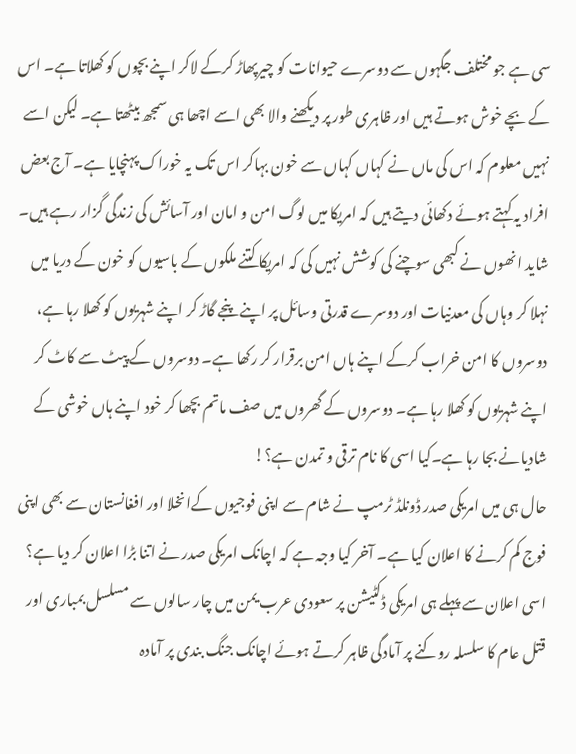سی ہے جو مختلف جگہوں سے دوسرے حیوانات کو چیرپھاڑ کرکے لاکر اپنے بچوں کو کھلاتا ہے۔ اس کے بچے خوش ہوتے ہیں اور ظاہری طور پر دیکھنے والا بھی اسے اچھا ہی سمجھ بیٹھتا ہے۔ لیکن اسے نہیں معلوم کہ اس کی ماں نے کہاں کہاں سے خون بہاکر اس تک یہ خوراک پہنچایا ہے۔ آج بعض افراد یہ کہتے ہوئے دکھائی دیتے ہیں کہ امریکا میں لوگ امن و امان اور آسائش کی زندگی گزار رہے ہیں۔ شاید انھوں نے کبھی سوچنے کی کوشش نہیں کی کہ امریکا کتنے ملکوں کے باسیوں کو خون کے دریا میں نہلا کر وہاں کی معدنیات اور دوسرے قدرتی وسائل پر اپنے پنجے گاڑ کر اپنے شہریوں کو کھلا رہا ہے، دوسروں کا امن خراب کرکے اپنے ہاں امن برقرار کر رکھا ہے۔ دوسروں کے پیٹ سے کاٹ کر اپنے شہریوں کو کھلا رہا ہے۔ دوسروں کے گھروں میں صف ماتم بچھا کر خود اپنے ہاں خوشی کے شادیانے بجا رہا ہے۔کیا اسی کا نام ترقی و تمدن ہے؟!
حال ہی میں امریکی صدر ڈونلڈ ٹرمپ نے شام سے اپنی فوجیوں کےانخلا اور افغانستان سے بھی اپنی فوج کم کرنے کا اعلان کیا ہے۔ آخر کیا وجہ ہے کہ اچانک امریکی صدر نے اتنا بڑا اعلان کر دیا ہے؟ اسی اعلان سے پہلے ہی امریکی ڈکٹیشن پر سعودی عرب یمن میں چار سالوں سے مسلسل بمباری اور قتل عام کا سلسلہ روکنے پر آمادگی ظاہر کرتے ہوئے اچانک جنگ بندی پر آمادہ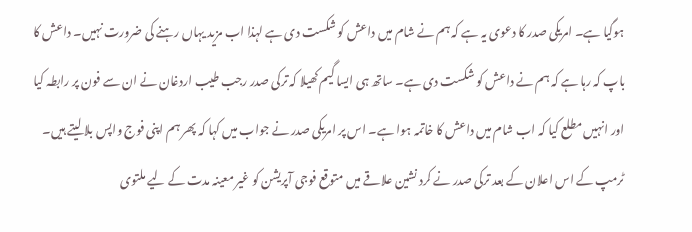ہوگیا ہے۔ امریکی صدر کا دعوی یہ ہے کہ ہم نے شام میں داعش کو شکست دی ہے لہذا اب مزید یہاں رہنے کی ضرورت نہیں۔ داعش کا باپ کہ رہا ہے کہ ہم نے داعش کو شکست دی ہے۔ ساتھ ہی ایسا گیم کھیلا کہ ترکی صدر رجب طیب اردغان نے ان سے فون پر رابطہ کیا اور انہیں مطلع کیا کہ اب شام میں داعش کا خاتمہ ہوا ہے۔ اس پر امریکی صدر نے جواب میں کہا کہ پھر ہم اپنی فوج واپس بلا لیتے ہیں۔ ٹرمپ کے اس اعلان کے بعد ترکی صدر نے کرد نشین علاقے میں متوقع فوجی آپریشن کو غیر معینہ مدت کے لیے ملتوی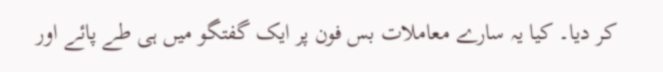کر دیا۔ کیا یہ سارے معاملات بس فون پر ایک گفتگو میں ہی طے پائے اور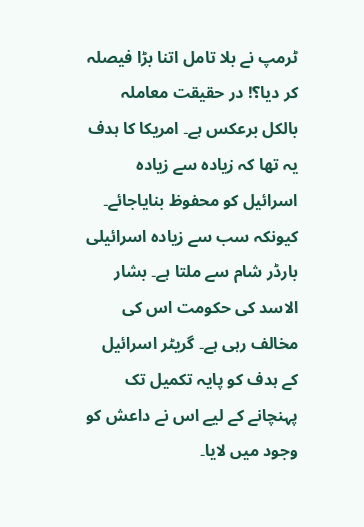ٹرمپ نے بلا تامل اتنا بڑا فیصلہ کر دیا؟! در حقیقت معاملہ بالکل برعکس ہے۔ امریکا کا ہدف یہ تھا کہ زیادہ سے زیادہ اسرائیل کو محفوظ بنایاجائے۔ کیونکہ سب سے زیادہ اسرائیلی بارڈر شام سے ملتا ہے۔ بشار الاسد کی حکومت اس کی مخالف رہی ہے۔ گریٹر اسرائیل کے ہدف کو پایہ تکمیل تک پہنچانے کے لیے اس نے داعش کو وجود میں لایا۔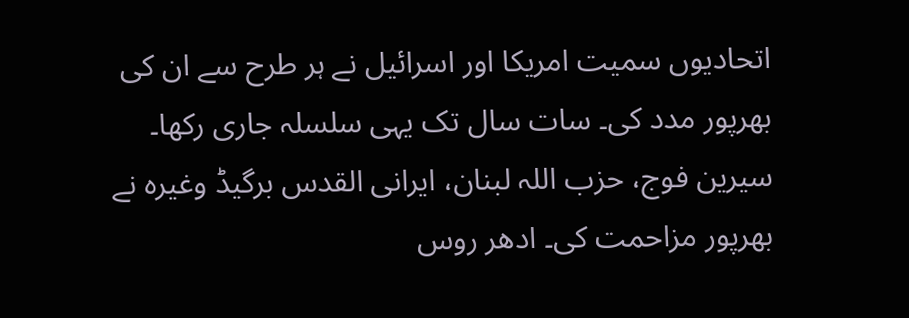اتحادیوں سمیت امریکا اور اسرائیل نے ہر طرح سے ان کی بھرپور مدد کی۔ سات سال تک یہی سلسلہ جاری رکھا۔ سیرین فوج، حزب اللہ لبنان، ایرانی القدس برگیڈ وغیرہ نے بھرپور مزاحمت کی۔ ادھر روس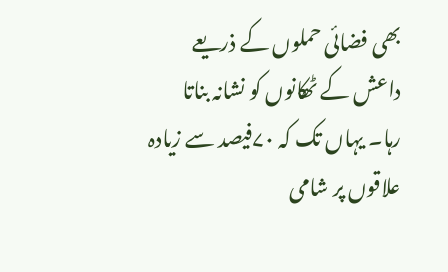بھی فضائی حملوں کے ذریعے داعش کے ٹھکانوں کو نشانہ بناتا رہا۔ یہاں تک کہ ۷۰فیصد سے زیادہ علاقوں پر شامی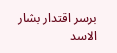برسر اقتدار بشار الاسد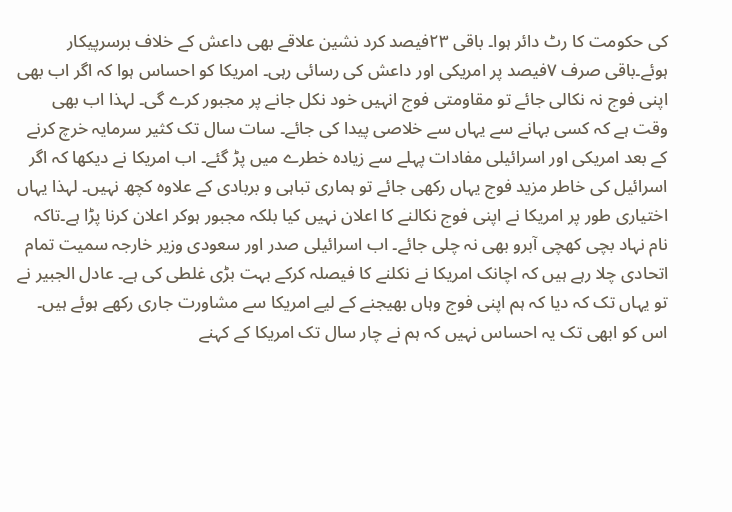کی حکومت کا رٹ دائر ہوا۔ باقی ۲۳فیصد کرد نشین علاقے بھی داعش کے خلاف برسرپیکار ہوئے۔باقی صرف ۷فیصد پر امریکی اور داعش کی رسائی رہی۔ امریکا کو احساس ہوا کہ اگر اب بھی اپنی فوج نہ نکالی جائے تو مقاومتی فوج انہیں خود نکل جانے پر مجبور کرے گی۔ لہذا اب بھی وقت ہے کہ کسی بہانے سے یہاں سے خلاصی پیدا کی جائے۔ سات سال تک کثیر سرمایہ خرچ کرنے کے بعد امریکی اور اسرائیلی مفادات پہلے سے زیادہ خطرے میں پڑ گئے۔ اب امریکا نے دیکھا کہ اگر اسرائیل کی خاطر مزید فوج یہاں رکھی جائے تو ہماری تباہی و بربادی کے علاوہ کچھ نہیں۔ لہذا یہاں اختیاری طور پر امریکا نے اپنی فوج نکالنے کا اعلان نہیں کیا بلکہ مجبور ہوکر اعلان کرنا پڑا ہے۔تاکہ نام نہاد بچی کھچی آبرو بھی نہ چلی جائے۔ اب اسرائیلی صدر اور سعودی وزیر خارجہ سمیت تمام اتحادی چلا رہے ہیں کہ اچانک امریکا نے نکلنے کا فیصلہ کرکے بہت بڑی غلطی کی ہے۔ عادل الجبیر نے تو یہاں تک کہ دیا کہ ہم اپنی فوج وہاں بھیجنے کے لیے امریکا سے مشاورت جاری رکھے ہوئے ہیں۔ اس کو ابھی تک یہ احساس نہیں کہ ہم نے چار سال تک امریکا کے کہنے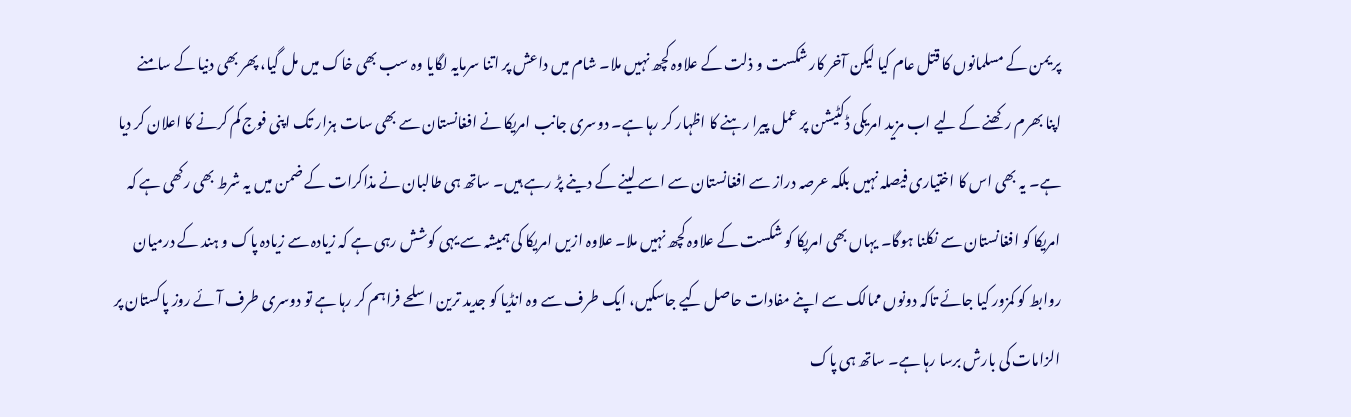پر یمن کے مسلمانوں کا قتل عام کیا لیکن آخر کار شکست و ذلت کے علاوہ کچھ نہیں ملا۔ شام میں داعش پر اتنا سرمایہ لگایا وہ سب بھی خاک میں مل گیا، پھر بھی دنیا کے سامنے اپنا بھرم رکھنے کے لیے اب مزید امریکی ڈکٹیشن پر عمل پیرا رہنے کا اظہار کر رہا ہے۔ دوسری جانب امریکا نے افغانستان سے بھی سات ہزار تک اپنی فوج کم کرنے کا اعلان کر دیا ہے۔ یہ بھی اس کا اختیاری فیصلہ نہیں بلکہ عرصہ دراز سے افغانستان سے اسے لینے کے دینے پڑ رہے ہیں۔ ساتھ ہی طالبان نے مذاکرات کے ضمن میں یہ شرط بھی رکھی ہے کہ امریکا کو افغانستان سے نکلنا ہوگا۔ یہاں بھی امریکا کو شکست کے علاوہ کچھ نہیں ملا۔ علاوہ ازیں امریکا کی ہمیشہ سے یہی کوشش رہی ہے کہ زیادہ سے زیادہ پاک و ہند کے درمیان روابط کو کمزور کیا جائے تاکہ دونوں ممالک سے اپنے مفادات حاصل کیے جاسکیں، ایک طرف سے وہ انڈیا کو جدید ترین اسلحے فراہم کر رہا ہے تو دوسری طرف آئے روز پاکستان پر الزامات کی بارش برسا رہا ہے۔ ساتھ ہی پاک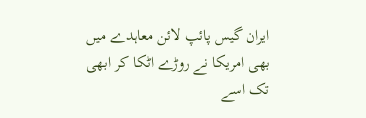ایران گیس پائپ لائن معاہدے میں بھی امریکا نے روڑے اٹکا کر ابھی تک اسے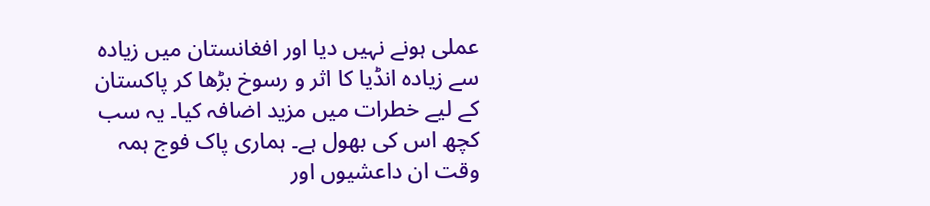عملی ہونے نہیں دیا اور افغانستان میں زیادہ سے زیادہ انڈیا کا اثر و رسوخ بڑھا کر پاکستان کے لیے خطرات میں مزید اضافہ کیا۔ یہ سب کچھ اس کی بھول ہے۔ ہماری پاک فوج ہمہ وقت ان داعشیوں اور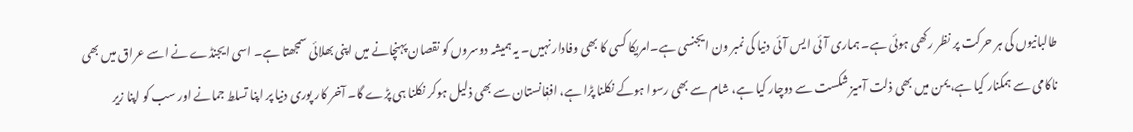طالبانیوں کی ہر حرکت پر نظر رکھی ہوئی ہے۔ ہماری آئی ایس آئی دنیا کی نمبر ون ایجنسی ہے۔امریکا کسی کا بھی وفادار نہیں۔ یہ ہمیشہ دوسروں کو نقصان پہنچانے میں اپنی بھلائی سمجھتا ہے۔ اسی ایجنڈے نے اسے عراق میں بھی ناکامی سے ہمکنار کیا ہے، یمن میں بھی ذلت آمیز شکست سے دوچار کیا ہے، شام سے بھی رسوا ہوکے نکلنا پڑا ہے، افغٖانستان سے بھی ذلیل ہوکر نکلنا ہی پڑے گا۔ آخر کار پوری دنیا پر اپنا تسلط جمانے اور سب کو اپنا زیر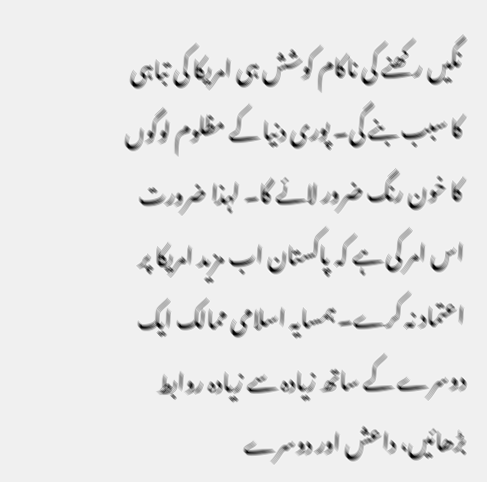نگیں رکھنے کی ناکام کوشش ہی امریکا کی تباہی کا سبب بنے گی۔ پوری دنیا کے مظلوم لوگوں کا خون رنگ ضرور لائے گا۔ لہذا ضرورت اس امر کی ہے کہ پاکستان اب مزید امریکا پر اعتماد نہ کرے۔ ہمسایہ اسلامی ممالک ایک دوسرے کے ساتھ زیادہ سے زیادہ روابط بڑھائیں، داعش اور دوسرے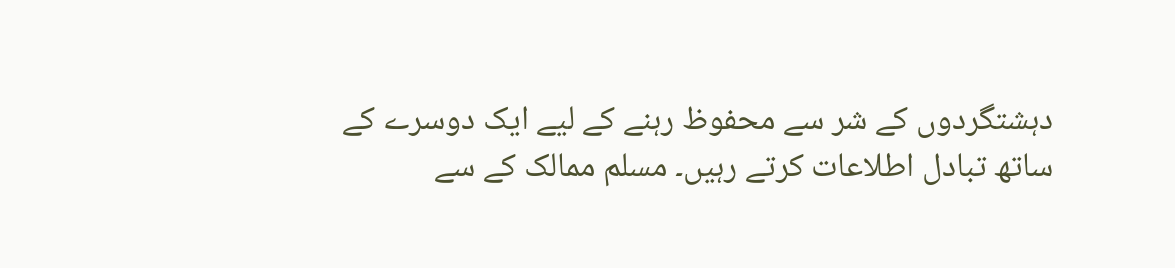دہشتگردوں کے شر سے محفوظ رہنے کے لیے ایک دوسرے کے ساتھ تبادل اطلاعات کرتے رہیں۔ مسلم ممالک کے سے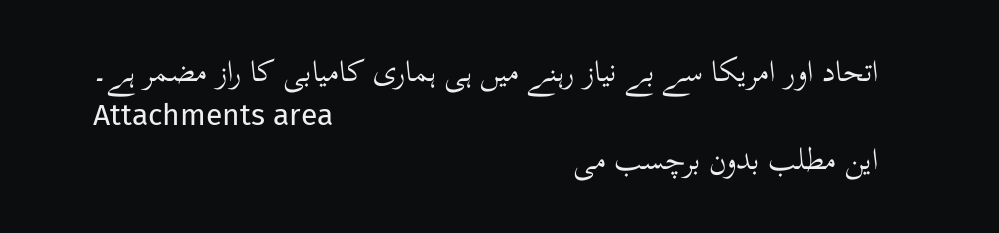اتحاد اور امریکا سے بے نیاز رہنے میں ہی ہماری کامیابی کا راز مضمر ہے۔
Attachments area
این مطلب بدون برچسب می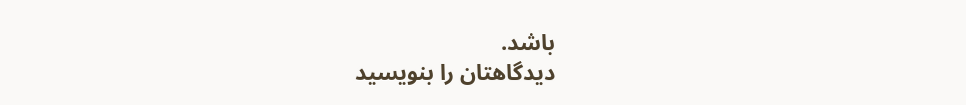باشد.
دیدگاهتان را بنویسید